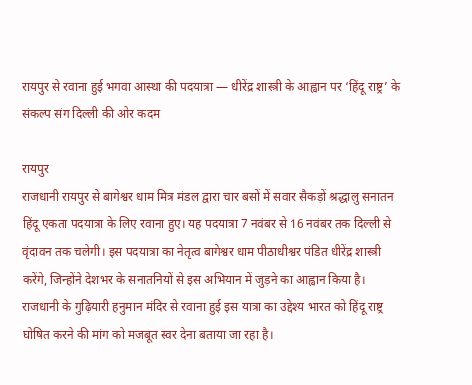रायपुर से रवाना हुई भगवा आस्था की पदयात्रा — धीरेंद्र शास्त्री के आह्वान पर ‘हिंदू राष्ट्र’ के संकल्प संग दिल्ली की ओर कदम

रायपुर
राजधानी रायपुर से बागेश्वर धाम मित्र मंडल द्वारा चार बसों में सवार सैकड़ों श्रद्धालु सनातन हिंदू एकता पदयात्रा के लिए रवाना हुए। यह पदयात्रा 7 नवंबर से 16 नवंबर तक दिल्ली से वृंदावन तक चलेगी। इस पदयात्रा का नेतृत्व बागेश्वर धाम पीठाधीश्वर पंडित धीरेंद्र शास्त्री करेंगे, जिन्होंने देशभर के सनातनियों से इस अभियान में जुड़ने का आह्वान किया है।
राजधानी के गुढ़ियारी हनुमान मंदिर से रवाना हुई इस यात्रा का उद्देश्य भारत को हिंदू राष्ट्र घोषित करने की मांग को मजबूत स्वर देना बताया जा रहा है।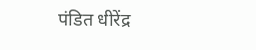पंडित धीरेंद्र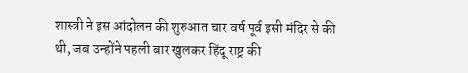शास्त्री ने इस आंदोलन की शुरुआत चार वर्ष पूर्व इसी मंदिर से की थी, जब उन्होंने पहली बार खुलकर हिंदू राष्ट्र की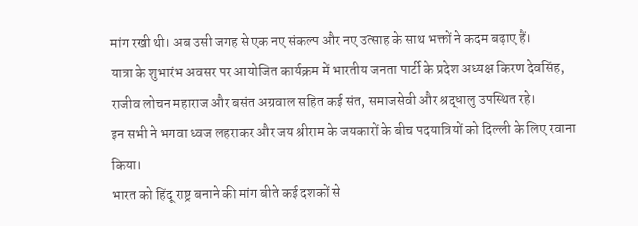मांग रखी थी। अब उसी जगह से एक नए संकल्प और नए उत्साह के साथ भक्तों ने कदम बढ़ाए हैं।
यात्रा के शुभारंभ अवसर पर आयोजित कार्यक्रम में भारतीय जनता पार्टी के प्रदेश अध्यक्ष किरण देवसिंह, राजीव लोचन महाराज और बसंत अग्रवाल सहित कई संत, समाजसेवी और श्रद्धालु उपस्थित रहे।
इन सभी ने भगवा ध्वज लहराकर और जय श्रीराम के जयकारों के बीच पदयात्रियों को दिल्ली के लिए रवाना किया।
भारत को हिंदू राष्ट्र बनाने की मांग बीते कई दशकों से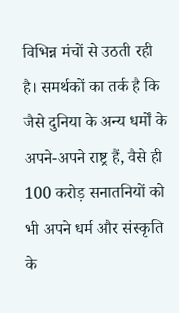विभिन्न मंचों से उठती रही है। समर्थकों का तर्क है कि जैसे दुनिया के अन्य धर्मों के अपने-अपने राष्ट्र हैं, वैसे ही 100 करोड़ सनातनियों को भी अपने धर्म और संस्कृति के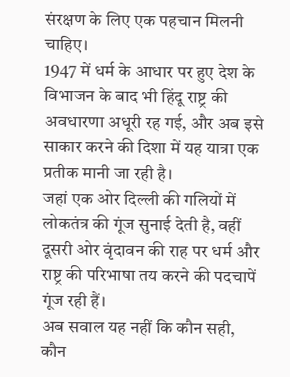संरक्षण के लिए एक पहचान मिलनी चाहिए।
1947 में धर्म के आधार पर हुए देश के विभाजन के बाद भी हिंदू राष्ट्र की अवधारणा अधूरी रह गई, और अब इसे साकार करने की दिशा में यह यात्रा एक प्रतीक मानी जा रही है।
जहां एक ओर दिल्ली की गलियों में लोकतंत्र की गूंज सुनाई देती है, वहीं दूसरी ओर वृंदावन की राह पर धर्म और राष्ट्र की परिभाषा तय करने की पदचापें गूंज रही हैं।
अब सवाल यह नहीं कि कौन सही, कौन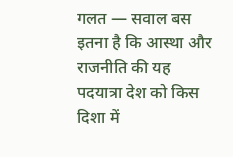गलत — सवाल बस इतना है कि आस्था और राजनीति की यह पदयात्रा देश को किस दिशा में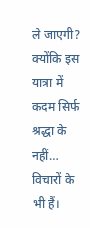ले जाएगी?
क्योंकि इस यात्रा में कदम सिर्फ श्रद्धा के नहीं… विचारों के भी हैं।